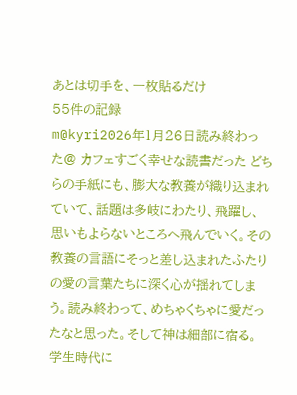あとは切手を、一枚貼るだけ
55件の記録
m@kyri2026年1月26日読み終わった@ カフェすごく幸せな読書だった どちらの手紙にも、膨大な教養が織り込まれていて、話題は多岐にわたり、飛躍し、思いもよらないところへ飛んでいく。その教養の言語にそっと差し込まれたふたりの愛の言葉たちに深く心が揺れてしまう。読み終わって、めちゃくちゃに愛だったなと思った。そして神は細部に宿る。 学生時代に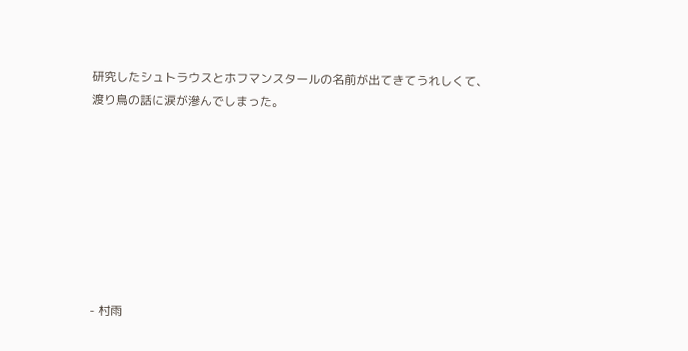研究したシュトラウスとホフマンスタールの名前が出てきてうれしくて、渡り鳥の話に涙が滲んでしまった。








- 村雨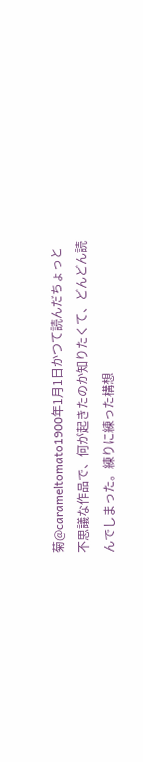菊@carameltomato1900年1月1日かつて読んだちょっと不思議な作品で、何が起きたのか知りたくて、どんどん読んでしまった。練りに練った構想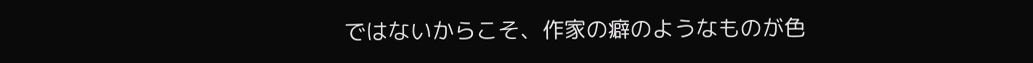ではないからこそ、作家の癖のようなものが色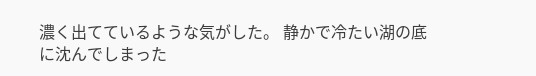濃く出てているような気がした。 静かで冷たい湖の底に沈んでしまった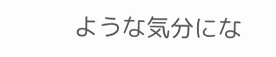ような気分にな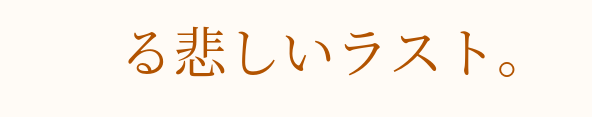る悲しいラスト。